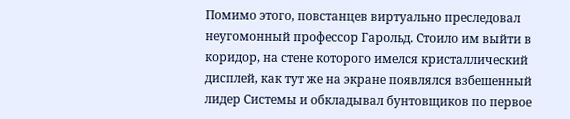Помимо этого, повстанцев виртуально преследовал неугомонный профессор Гарольд. Стоило им выйти в коридор, на стене которого имелся кристаллический дисплей, как тут же на экране появлялся взбешенный лидер Системы и обкладывал бунтовщиков по первое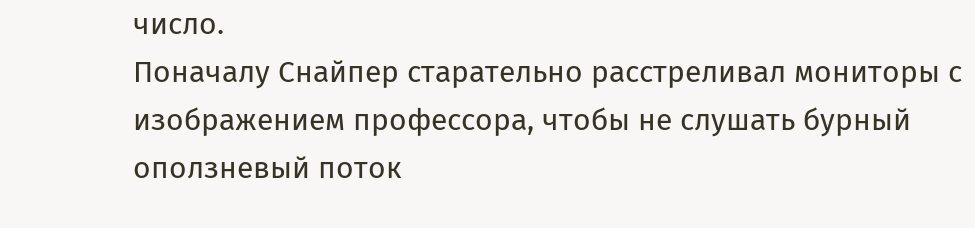число.
Поначалу Снайпер старательно расстреливал мониторы с изображением профессора, чтобы не слушать бурный оползневый поток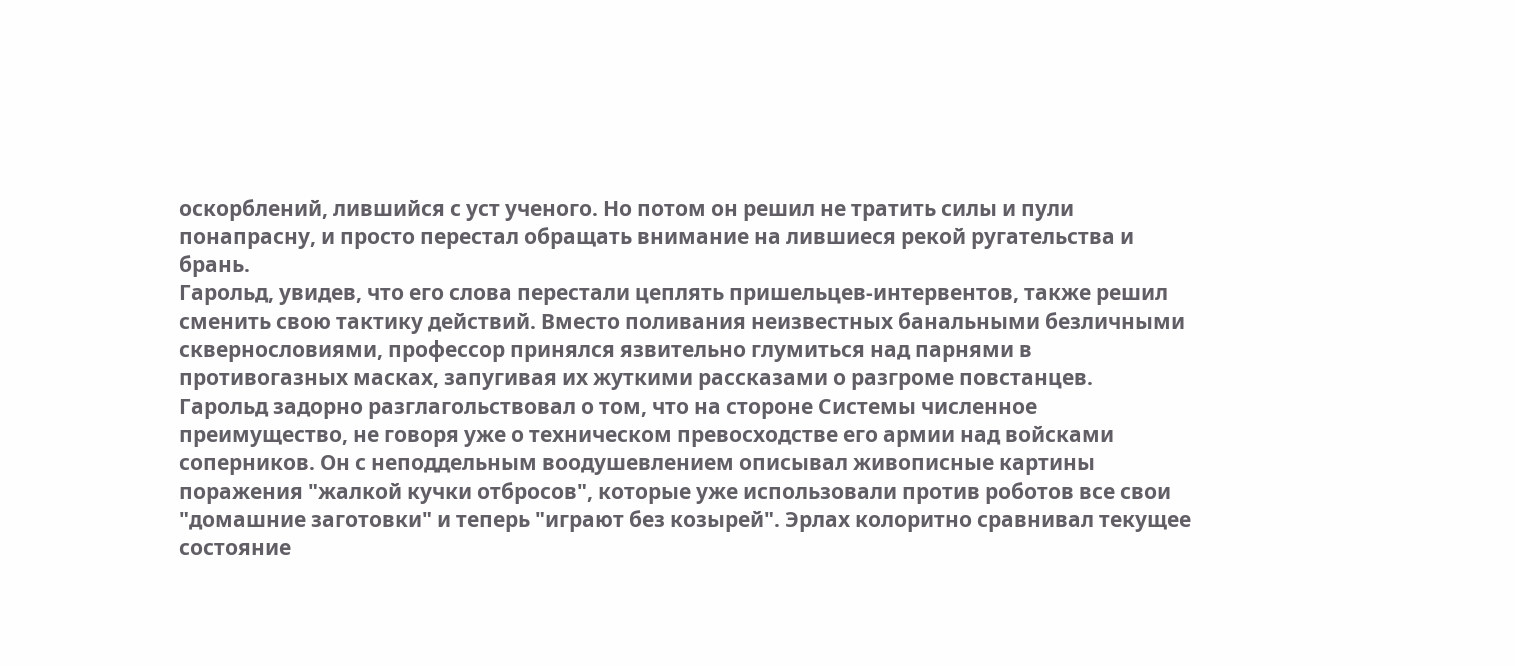оскорблений, лившийся с уст ученого. Но потом он решил не тратить силы и пули понапрасну, и просто перестал обращать внимание на лившиеся рекой ругательства и брань.
Гарольд, увидев, что его слова перестали цеплять пришельцев-интервентов, также решил сменить свою тактику действий. Вместо поливания неизвестных банальными безличными сквернословиями, профессор принялся язвительно глумиться над парнями в противогазных масках, запугивая их жуткими рассказами о разгроме повстанцев.
Гарольд задорно разглагольствовал о том, что на стороне Системы численное преимущество, не говоря уже о техническом превосходстве его армии над войсками соперников. Он с неподдельным воодушевлением описывал живописные картины поражения "жалкой кучки отбросов", которые уже использовали против роботов все свои "домашние заготовки" и теперь "играют без козырей". Эрлах колоритно сравнивал текущее состояние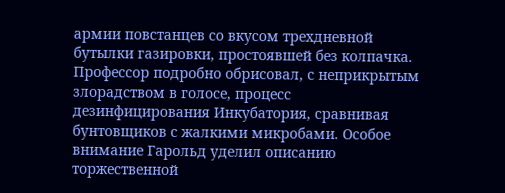армии повстанцев со вкусом трехдневной бутылки газировки, простоявшей без колпачка.
Профессор подробно обрисовал, с неприкрытым злорадством в голосе, процесс дезинфицирования Инкубатория, сравнивая бунтовщиков с жалкими микробами. Особое внимание Гарольд уделил описанию торжественной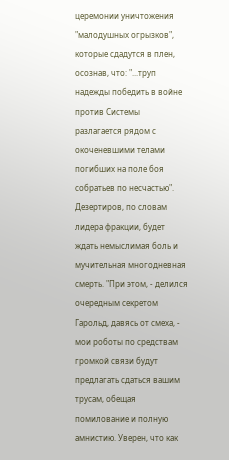церемонии уничтожения "малодушных огрызков", которые сдадутся в плен, осознав, что: "...труп надежды победить в войне против Системы разлагается рядом с окоченевшими телами погибших на поле боя собратьев по несчастью".
Дезертиров, по словам лидера фракции, будет ждать немыслимая боль и мучительная многодневная смерть. "При этом, - делился очередным секретом Гарольд, давясь от смеха, - мои роботы по средствам громкой связи будут предлагать сдаться вашим трусам, обещая помилование и полную амнистию. Уверен, что как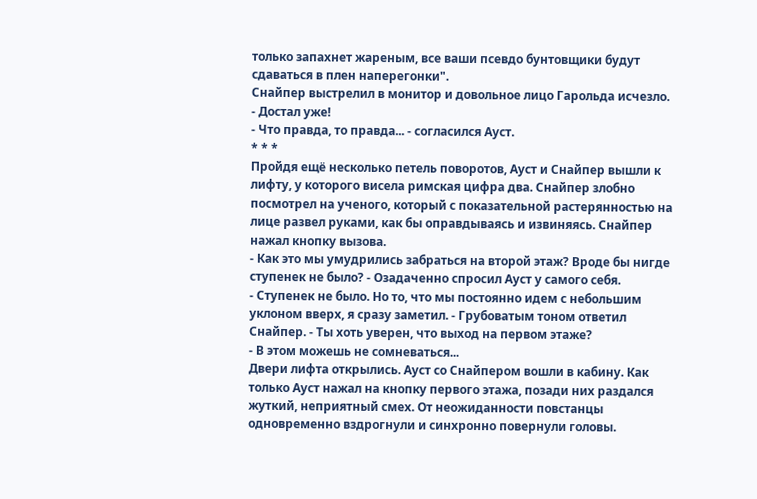только запахнет жареным, все ваши псевдо бунтовщики будут сдаваться в плен наперегонки".
Снайпер выстрелил в монитор и довольное лицо Гарольда исчезло.
- Достал уже!
- Что правда, то правда... - согласился Ауст.
* * *
Пройдя ещё несколько петель поворотов, Ауст и Снайпер вышли к лифту, у которого висела римская цифра два. Снайпер злобно посмотрел на ученого, который с показательной растерянностью на лице развел руками, как бы оправдываясь и извиняясь. Снайпер нажал кнопку вызова.
- Как это мы умудрились забраться на второй этаж? Вроде бы нигде ступенек не было? - Озадаченно спросил Ауст у самого себя.
- Ступенек не было. Но то, что мы постоянно идем с небольшим уклоном вверх, я сразу заметил. - Грубоватым тоном ответил Снайпер. - Ты хоть уверен, что выход на первом этаже?
- В этом можешь не сомневаться...
Двери лифта открылись. Ауст со Снайпером вошли в кабину. Как только Ауст нажал на кнопку первого этажа, позади них раздался жуткий, неприятный смех. От неожиданности повстанцы одновременно вздрогнули и синхронно повернули головы.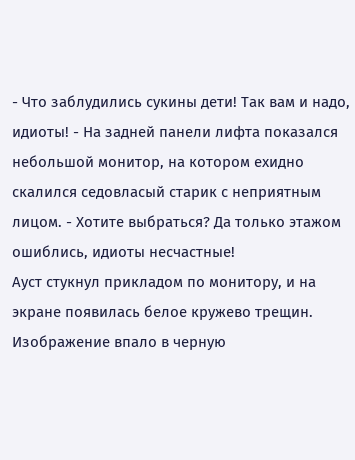- Что заблудились сукины дети! Так вам и надо, идиоты! - На задней панели лифта показался небольшой монитор, на котором ехидно скалился седовласый старик с неприятным лицом. - Хотите выбраться? Да только этажом ошиблись, идиоты несчастные!
Ауст стукнул прикладом по монитору, и на экране появилась белое кружево трещин. Изображение впало в черную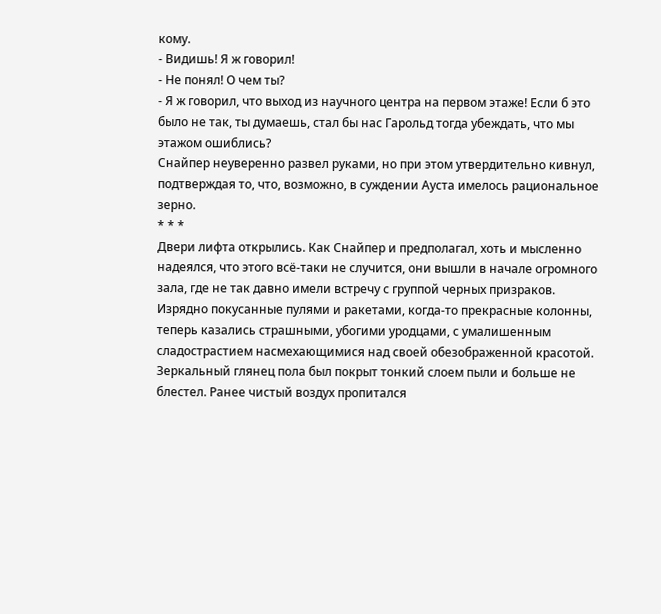кому.
- Видишь! Я ж говорил!
- Не понял! О чем ты?
- Я ж говорил, что выход из научного центра на первом этаже! Если б это было не так, ты думаешь, стал бы нас Гарольд тогда убеждать, что мы этажом ошиблись?
Снайпер неуверенно развел руками, но при этом утвердительно кивнул, подтверждая то, что, возможно, в суждении Ауста имелось рациональное зерно.
* * *
Двери лифта открылись. Как Снайпер и предполагал, хоть и мысленно надеялся, что этого всё-таки не случится, они вышли в начале огромного зала, где не так давно имели встречу с группой черных призраков.
Изрядно покусанные пулями и ракетами, когда-то прекрасные колонны, теперь казались страшными, убогими уродцами, с умалишенным сладострастием насмехающимися над своей обезображенной красотой. Зеркальный глянец пола был покрыт тонкий слоем пыли и больше не блестел. Ранее чистый воздух пропитался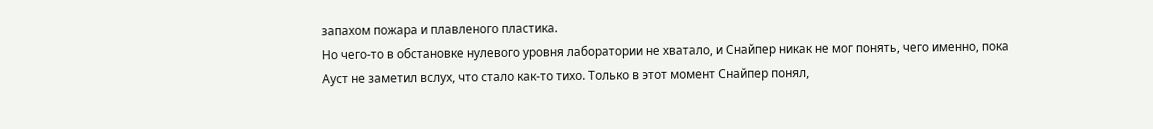запахом пожара и плавленого пластика.
Но чего-то в обстановке нулевого уровня лаборатории не хватало, и Снайпер никак не мог понять, чего именно, пока Ауст не заметил вслух, что стало как-то тихо. Только в этот момент Снайпер понял,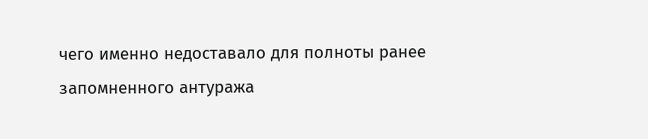чего именно недоставало для полноты ранее запомненного антуража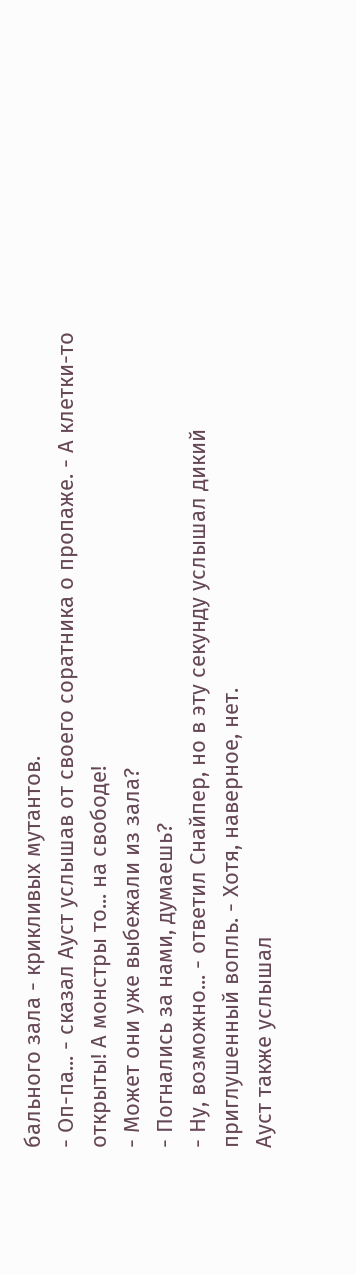бального зала - крикливых мутантов.
- Оп-па... - сказал Ауст услышав от своего соратника о пропаже. - А клетки-то открыты! А монстры то... на свободе!
- Может они уже выбежали из зала?
- Погнались за нами, думаешь?
- Ну, возможно... - ответил Снайпер, но в эту секунду услышал дикий приглушенный вопль. - Хотя, наверное, нет.
Ауст также услышал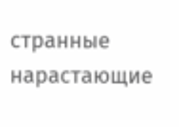странные нарастающие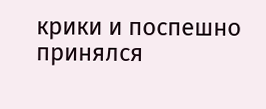крики и поспешно принялся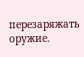перезаряжать оружие.